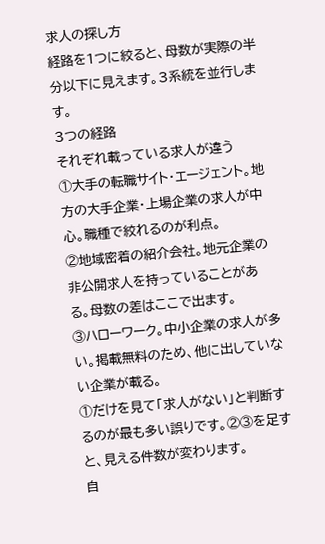求人の探し方
経路を1つに絞ると、母数が実際の半分以下に見えます。3系統を並行します。
3つの経路
それぞれ載っている求人が違う
①大手の転職サイト・エージェント。地方の大手企業・上場企業の求人が中心。職種で絞れるのが利点。
②地域密着の紹介会社。地元企業の非公開求人を持っていることがある。母数の差はここで出ます。
③ハローワーク。中小企業の求人が多い。掲載無料のため、他に出していない企業が載る。
①だけを見て「求人がない」と判断するのが最も多い誤りです。②③を足すと、見える件数が変わります。
自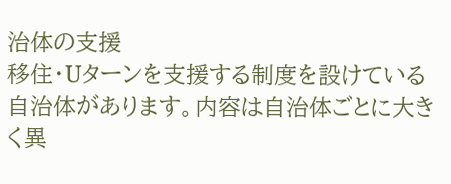治体の支援
移住・Uターンを支援する制度を設けている自治体があります。内容は自治体ごとに大きく異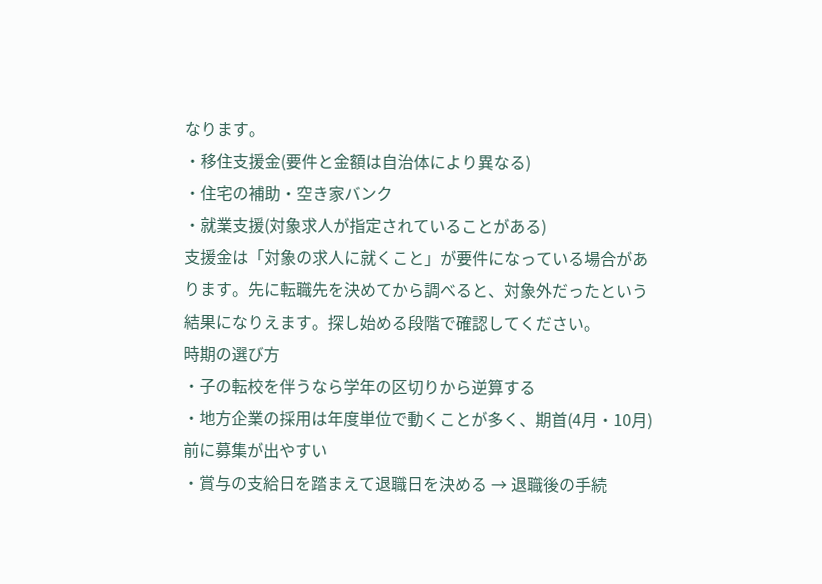なります。
・移住支援金(要件と金額は自治体により異なる)
・住宅の補助・空き家バンク
・就業支援(対象求人が指定されていることがある)
支援金は「対象の求人に就くこと」が要件になっている場合があります。先に転職先を決めてから調べると、対象外だったという結果になりえます。探し始める段階で確認してください。
時期の選び方
・子の転校を伴うなら学年の区切りから逆算する
・地方企業の採用は年度単位で動くことが多く、期首(4月・10月)前に募集が出やすい
・賞与の支給日を踏まえて退職日を決める → 退職後の手続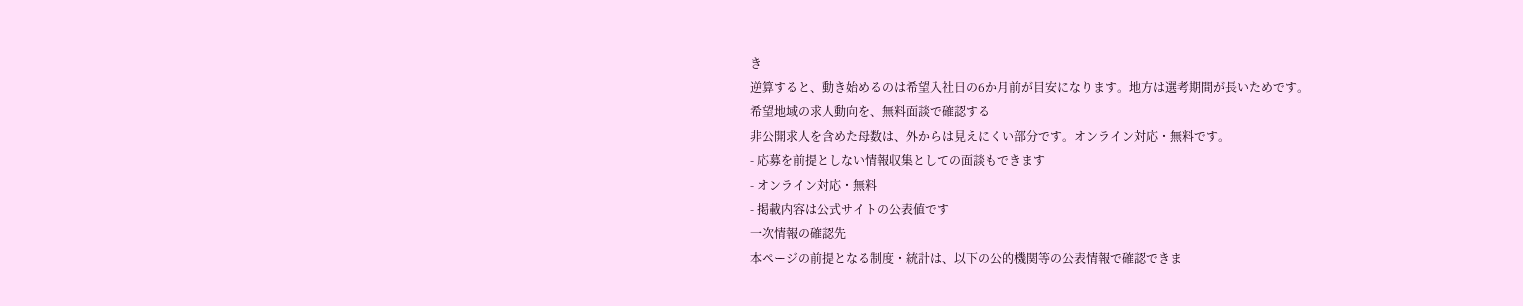き
逆算すると、動き始めるのは希望入社日の6か月前が目安になります。地方は選考期間が長いためです。
希望地域の求人動向を、無料面談で確認する
非公開求人を含めた母数は、外からは見えにくい部分です。オンライン対応・無料です。
- 応募を前提としない情報収集としての面談もできます
- オンライン対応・無料
- 掲載内容は公式サイトの公表値です
一次情報の確認先
本ページの前提となる制度・統計は、以下の公的機関等の公表情報で確認できま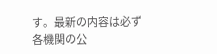す。最新の内容は必ず各機関の公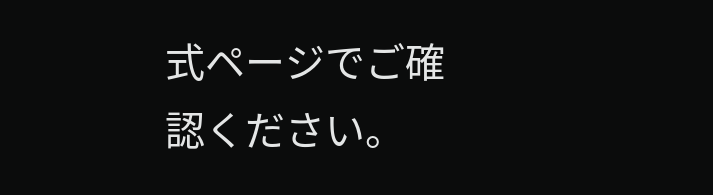式ページでご確認ください。